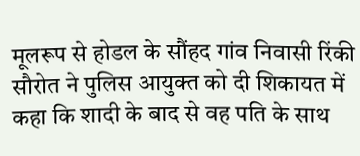मूलरूप से होडल के सौंहद गांव निवासी रिंकी सौरोत ने पुलिस आयुक्त को दी शिकायत में कहा कि शादी के बाद से वह पति के साथ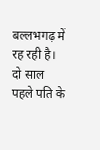बल्लभगढ़ में रह रही है। दो साल पहले पति के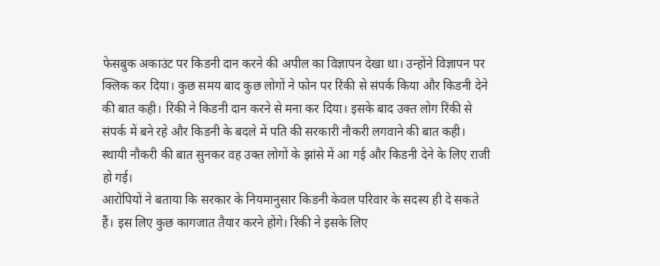फेसबुक अकाउंट पर किडनी दान करने की अपील का विज्ञापन देखा था। उन्होंने विज्ञापन पर क्लिक कर दिया। कुछ समय बाद कुछ लोगों ने फोन पर रिंकी से संपर्क किया और किडनी देने की बात कही। रिंकी ने किडनी दान करने से मना कर दिया। इसके बाद उक्त लोग रिंकी से संपर्क में बने रहे और किडनी के बदले में पति की सरकारी नौकरी लगवाने की बात कही। स्थायी नौकरी की बात सुनकर वह उक्त लोगों के झांसे में आ गई और किडनी देने के लिए राजी हो गई।
आरोपियों ने बताया कि सरकार के नियमानुसार किडनी केवल परिवार के सदस्य ही दे सकते हैं। इस लिए कुछ कागजात तैयार करने होंगे। रिंकी ने इसके लिए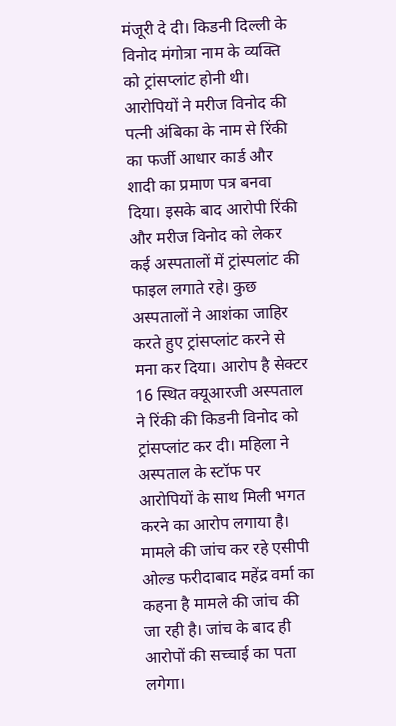मंजूरी दे दी। किडनी दिल्ली के विनोद मंगोत्रा नाम के व्यक्ति को ट्रांसप्लांट होनी थी।
आरोपियों ने मरीज विनोद की पत्नी अंबिका के नाम से रिंकी का फर्जी आधार कार्ड और शादी का प्रमाण पत्र बनवा दिया। इसके बाद आरोपी रिंकी और मरीज विनोद को लेकर कई अस्पतालों में ट्रांस्पलांट की फाइल लगाते रहे। कुछ अस्पतालों ने आशंका जाहिर करते हुए ट्रांसप्लांट करने से मना कर दिया। आरोप है सेक्टर 16 स्थित क्यूआरजी अस्पताल ने रिंकी की किडनी विनोद को ट्रांसप्लांट कर दी। महिला ने अस्पताल के स्टॉफ पर आरोपियों के साथ मिली भगत करने का आरोप लगाया है।
मामले की जांच कर रहे एसीपी ओल्ड फरीदाबाद महेंद्र वर्मा का कहना है मामले की जांच की जा रही है। जांच के बाद ही आरोपों की सच्चाई का पता लगेगा।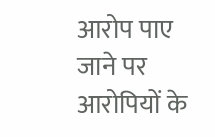आरोप पाए जाने पर आरोपियों के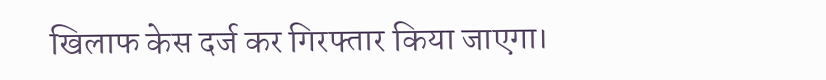खिलाफ केस दर्ज कर गिरफ्तार किया जाएगा।